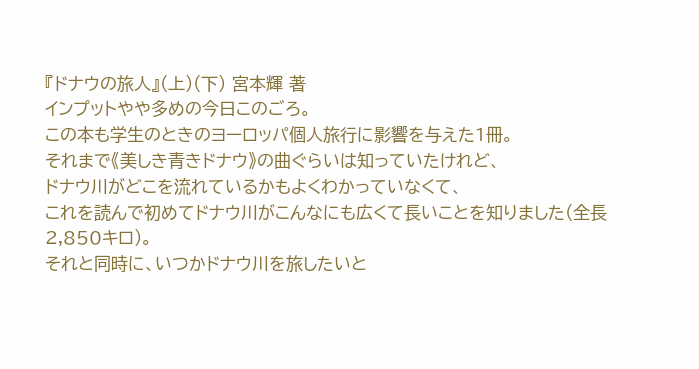『ドナウの旅人』(上)(下) 宮本輝 著
インプットやや多めの今日このごろ。
この本も学生のときのヨーロッパ個人旅行に影響を与えた1冊。
それまで《美しき青きドナウ》の曲ぐらいは知っていたけれど、
ドナウ川がどこを流れているかもよくわかっていなくて、
これを読んで初めてドナウ川がこんなにも広くて長いことを知りました(全長2,850キロ)。
それと同時に、いつかドナウ川を旅したいと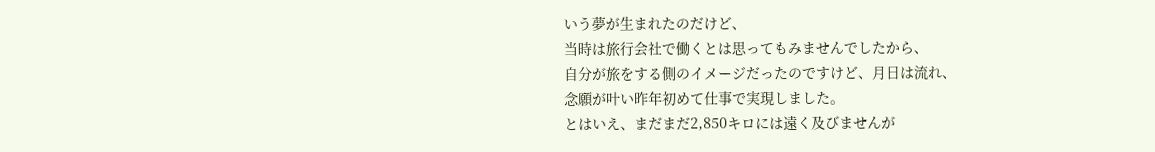いう夢が生まれたのだけど、
当時は旅行会社で働くとは思ってもみませんでしたから、
自分が旅をする側のイメージだったのですけど、月日は流れ、
念願が叶い昨年初めて仕事で実現しました。
とはいえ、まだまだ2,850キロには遠く及びませんが